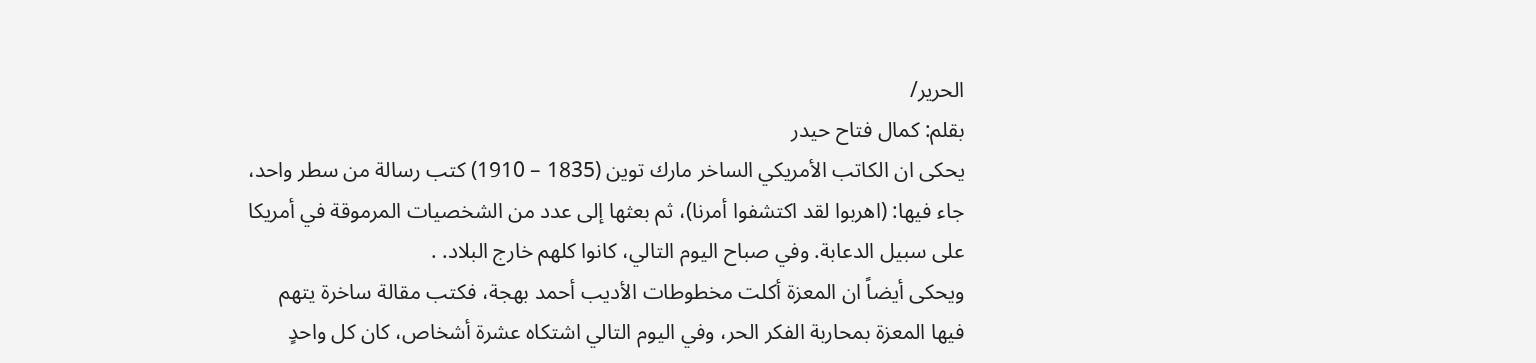الحرير/
بقلم: كمال فتاح حيدر
يحكى ان الكاتب الأمريكي الساخر مارك توين (1835 – 1910) كتب رسالة من سطر واحد، جاء فيها: (اهربوا لقد اكتشفوا أمرنا)، ثم بعثها إلى عدد من الشخصيات المرموقة في أمريكا على سبيل الدعابة. وفي صباح اليوم التالي، كانوا كلهم خارج البلاد. .
ويحكى أيضاً ان المعزة أكلت مخطوطات الأديب أحمد بهجة، فكتب مقالة ساخرة يتهم فيها المعزة بمحاربة الفكر الحر، وفي اليوم التالي اشتكاه عشرة أشخاص، كان كل واحدٍ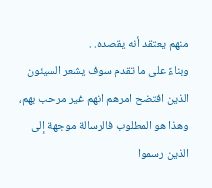منهم يعتقد أنه يقصده. .
وبناءً على ما تقدم سوف يشعر السيئون الذين افتضح امرهم انهم غير مرحب بهم، وهذا هو المطلوب فالرسالة موجهة إلى الذين رسموا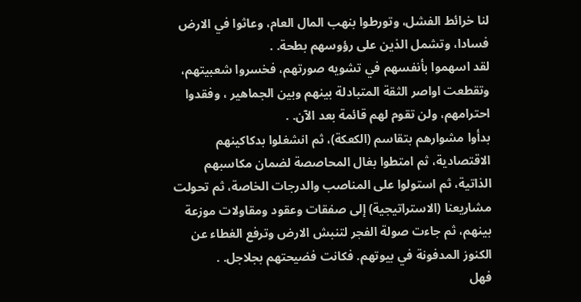لنا خرائط الفشل، وتورطوا بنهب المال العام، وعاثوا في الارض فسادا، وتشمل الذين على رؤوسهم بطحة. .
لقد اسهموا بأنفسهم في تشويه صورتهم، فخسروا شعبيتهم، وتقطعت اواصر الثقة المتبادلة بينهم وبين الجماهير ، وفقدوا احترامهم، ولن تقوم لهم قائمة بعد الآن. .
بدأوا مشوارهم بتقاسم (الكعكة)، ثم انشغلوا بدكاكينهم الاقتصادية، ثم امتطوا بغال المحاصصة لضمان مكاسبهم الذاتية، ثم استولوا على المناصب والدرجات الخاصة، ثم تحولت مشاريعنا (الاستراتيجية) إلى صفقات وعقود ومقاولات موزعة بينهم، ثم جاءت صولة الفجر لتنبش الارض وترفع الغطاء عن الكنوز المدفونة في بيوتهم. فكانت فضيحتهم بجلاجل. .
فهل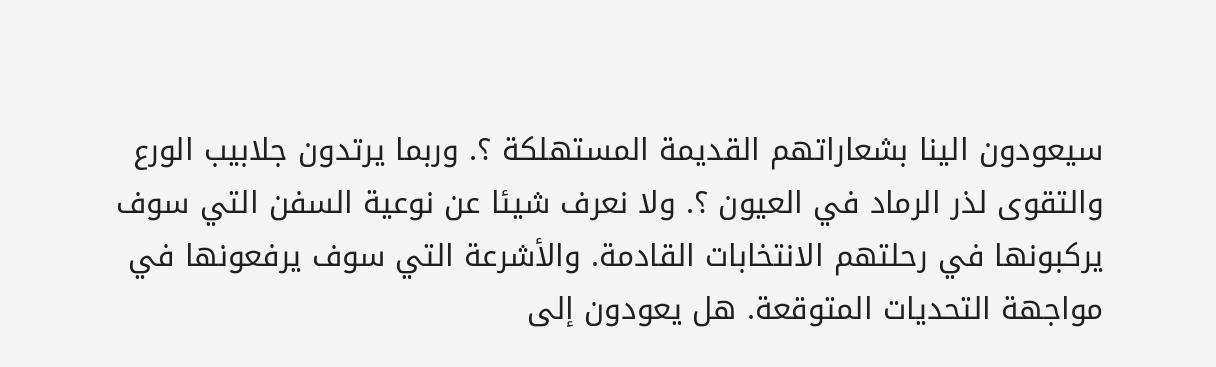سيعودون الينا بشعاراتهم القديمة المستهلكة ؟. وربما يرتدون جلابيب الورع والتقوى لذر الرماد في العيون ؟. ولا نعرف شيئا عن نوعية السفن التي سوف يركبونها في رحلتهم الانتخابات القادمة. والأشرعة التي سوف يرفعونها في مواجهة التحديات المتوقعة. هل يعودون إلى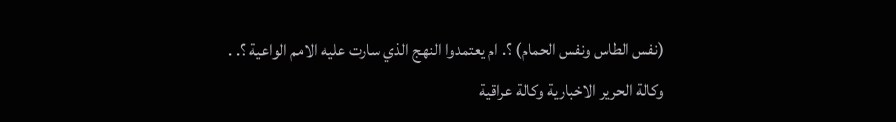(نفس الطاس ونفس الحمام) ؟. ام يعتمدوا النهج الذي سارت عليه الامم الواعية ؟. .
وكالة الحرير الاخبارية وكالة عراقية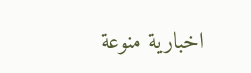اخبارية منوعة